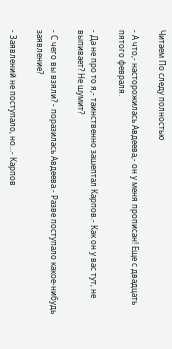Читаем По следу полностью

- А что,- насторожилась Авдеева,- он у меня прописан! Еще с двадцать пятого февраля.

- Да не про то я,- таинственно зашептал Карпов.- Как он у вас тут, не выпивает? Не шумит?

- С чего вы взяли? - поразилась Авдеева.- Разве поступало какое-нибудь заявление?

- Заявлений не поступало, но…- Карпов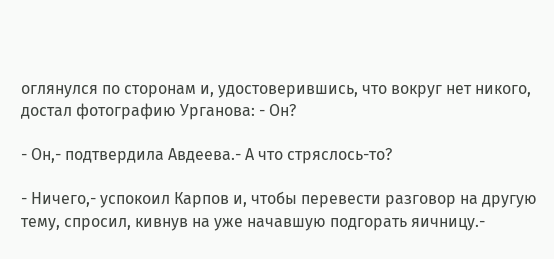оглянулся по сторонам и, удостоверившись, что вокруг нет никого, достал фотографию Урганова: - Он?

- Он,- подтвердила Авдеева.- А что стряслось-то?

- Ничего,- успокоил Карпов и, чтобы перевести разговор на другую тему, спросил, кивнув на уже начавшую подгорать яичницу.-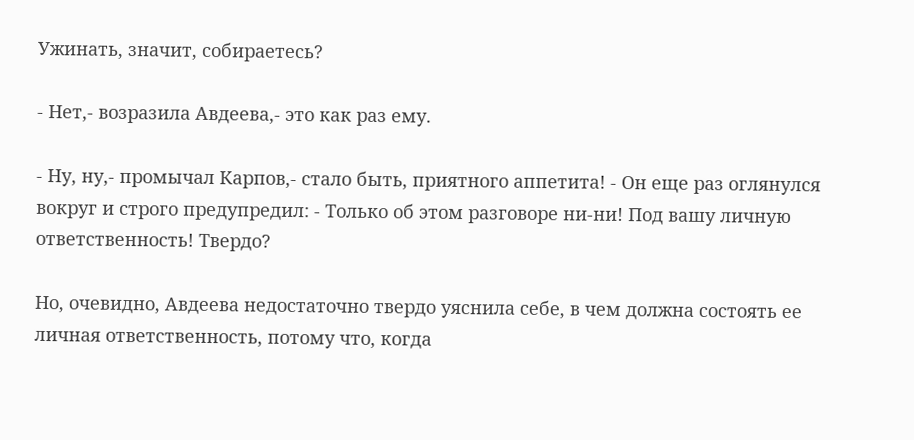Ужинать, значит, собираетесь?

- Нет,- возразила Авдеева,- это как раз ему.

- Ну, ну,- промычал Карпов,- стало быть, приятного аппетита! - Он еще раз оглянулся вокруг и строго предупредил: - Только об этом разговоре ни-ни! Под вашу личную ответственность! Твердо?

Но, очевидно, Авдеева недостаточно твердо уяснила себе, в чем должна состоять ее личная ответственность, потому что, когда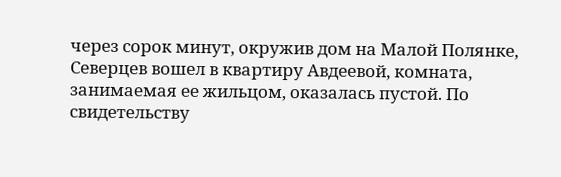через сорок минут, окружив дом на Малой Полянке, Северцев вошел в квартиру Авдеевой, комната, занимаемая ее жильцом, оказалась пустой. По свидетельству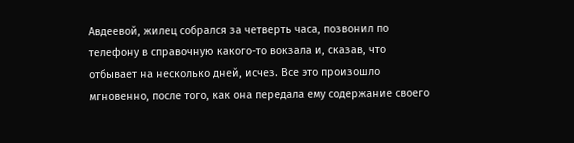Авдеевой, жилец собрался за четверть часа, позвонил по телефону в справочную какого-то вокзала и, сказав, что отбывает на несколько дней, исчез. Все это произошло мгновенно, после того, как она передала ему содержание своего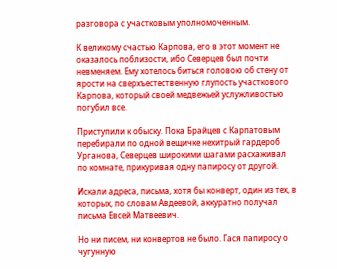разговора с участковым уполномоченным.

К великому счастью Карпова, его в этот момент не оказалось поблизости, ибо Северцев был почти невменяем. Ему хотелось биться головою об стену от ярости на сверхъестественную глупость участкового Карпова, который своей медвежьей услужливостью погубил все.

Приступили к обыску. Пока Брайцев с Карпатовым перебирали по одной вещичке нехитрый гардероб Урганова, Северцев широкими шагами расхаживал по комнате, прикуривая одну папиросу от другой.

Искали адреса, письма, хотя бы конверт, один из тех, в которых, по словам Авдеевой, аккуратно получал письма Евсей Матвеевич.

Но ни писем, ни конвертов не было. Гася папиросу о чугунную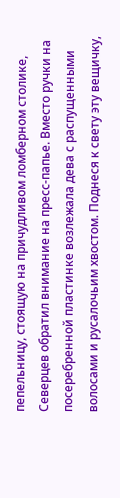пепельницу, стоящую на причудливом ломберном столике, Северцев обратил внимание на пресс-папье. Вместо ручки на посеребренной пластинке возлежала дева с распущенными волосами и русалочьим хвостом. Поднеся к свету эту вещичку,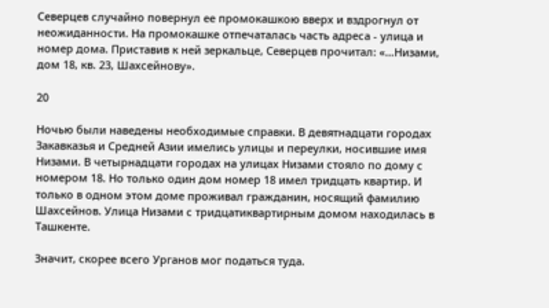Северцев случайно повернул ее промокашкою вверх и вздрогнул от неожиданности. На промокашке отпечаталась часть адреса - улица и номер дома. Приставив к ней зеркальце, Северцев прочитал: «…Низами, дом 18, кв. 23, Шахсейнову».

20

Ночью были наведены необходимые справки. В девятнадцати городах Закавказья и Средней Азии имелись улицы и переулки, носившие имя Низами. В четырнадцати городах на улицах Низами стояло по дому с номером 18. Но только один дом номер 18 имел тридцать квартир. И только в одном этом доме проживал гражданин, носящий фамилию Шахсейнов. Улица Низами с тридцатиквартирным домом находилась в Ташкенте.

Значит, скорее всего Урганов мог податься туда.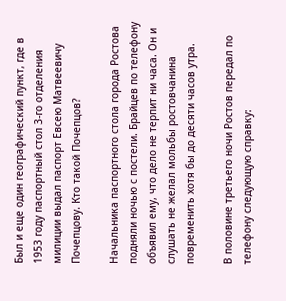Был и еще один географический пункт, где в 1953 году паспортный стол 3-го отделения милиции выдал паспорт Евсею Матвеевичу Почепцову. Кто такой Почепцов?

Начальника паспортного стола города Ростова подняли ночью с постели. Брайцев по телефону объявил ему, что дело не терпит ни часа. Он и слушать не желал мольбы ростовчанина повременить хотя бы до десяти часов утра.

В половине третьего ночи Ростов передал по телефону следующую справку: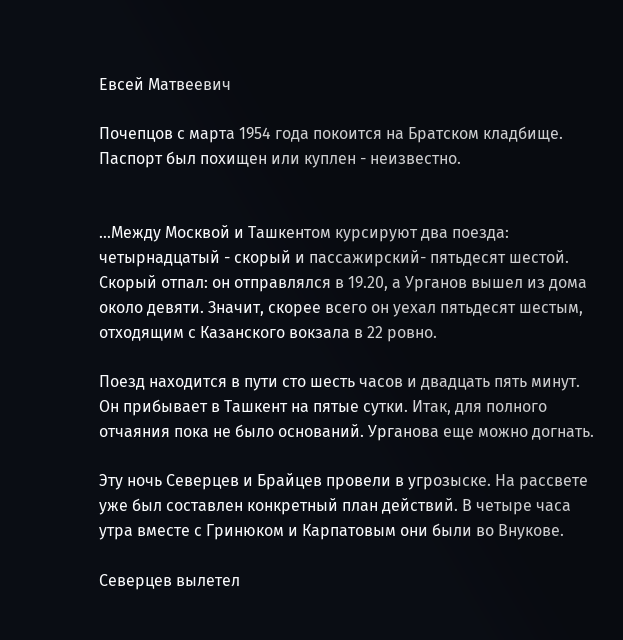Евсей Матвеевич

Почепцов с марта 1954 года покоится на Братском кладбище. Паспорт был похищен или куплен - неизвестно.


…Между Москвой и Ташкентом курсируют два поезда: четырнадцатый - скорый и пассажирский- пятьдесят шестой. Скорый отпал: он отправлялся в 19.20, а Урганов вышел из дома около девяти. Значит, скорее всего он уехал пятьдесят шестым, отходящим с Казанского вокзала в 22 ровно.

Поезд находится в пути сто шесть часов и двадцать пять минут. Он прибывает в Ташкент на пятые сутки. Итак, для полного отчаяния пока не было оснований. Урганова еще можно догнать.

Эту ночь Северцев и Брайцев провели в угрозыске. На рассвете уже был составлен конкретный план действий. В четыре часа утра вместе с Гринюком и Карпатовым они были во Внукове.

Северцев вылетел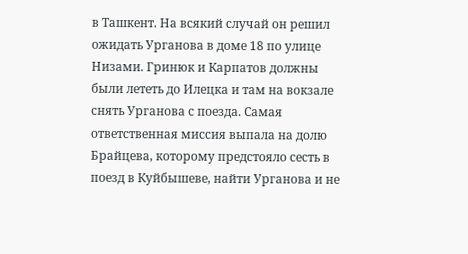в Ташкент. На всякий случай он решил ожидать Урганова в доме 18 по улице Низами. Гринюк и Карпатов должны были лететь до Илецка и там на вокзале снять Урганова с поезда. Самая ответственная миссия выпала на долю Брайцева, которому предстояло сесть в поезд в Куйбышеве, найти Урганова и не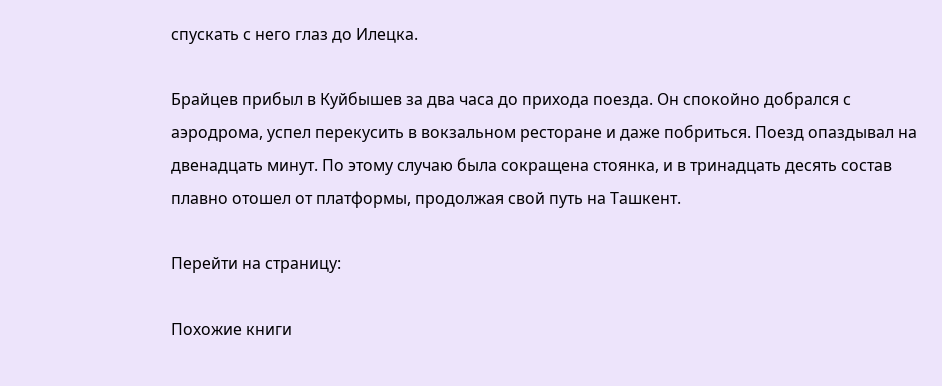спускать с него глаз до Илецка.

Брайцев прибыл в Куйбышев за два часа до прихода поезда. Он спокойно добрался с аэродрома, успел перекусить в вокзальном ресторане и даже побриться. Поезд опаздывал на двенадцать минут. По этому случаю была сокращена стоянка, и в тринадцать десять состав плавно отошел от платформы, продолжая свой путь на Ташкент.

Перейти на страницу:

Похожие книги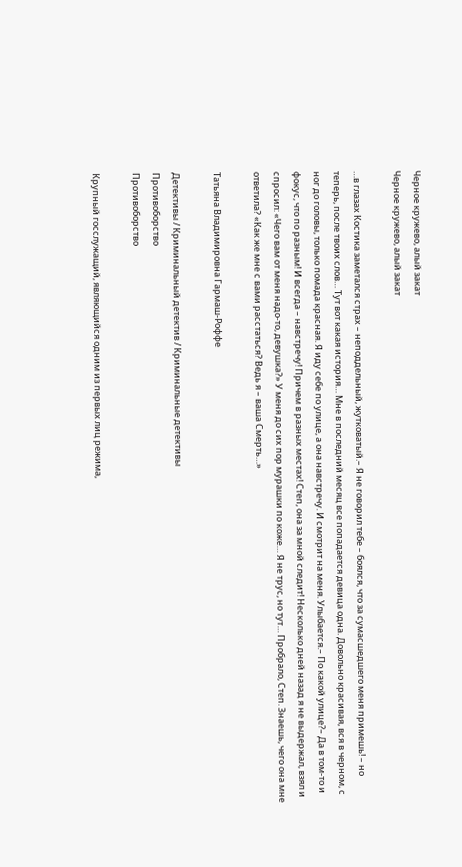Черное кружево, алый закат
Черное кружево, алый закат

…в глазах Костика заметался страх – неподдельный, жутковатый.– Я не говорил тебе – боялся, что за сумасшедшего меня примешь! – но теперь, после твоих слов… Тут вот какая история… Мне в последний месяц все попадается девица одна. Довольно красивая, вся в черном, с ног до головы, только помада красная. Я иду себе по улице, а она навстречу. И смотрит на меня. Улыбается.– По какой улице?– Да в том-то и фокус, что по разным! И всегда – навстречу! Причем в разных местах! Степ, она за мной следит! Несколько дней назад я не выдержал, взял и спросил: «Чего вам от меня надо-то, девушка?» У меня до сих пор мурашки по коже… Я не трус, но тут… Пробрало, Степ. Знаешь, чего она мне ответила? «Как же мне с вами расстаться? Ведь я – ваша Смерть…»

Татьяна Владимировна Гармаш-Роффе

Детективы / Криминальный детектив / Криминальные детективы
Противоборство
Противоборство

Крупный госслужащий, являющийся одним из первых лиц режима,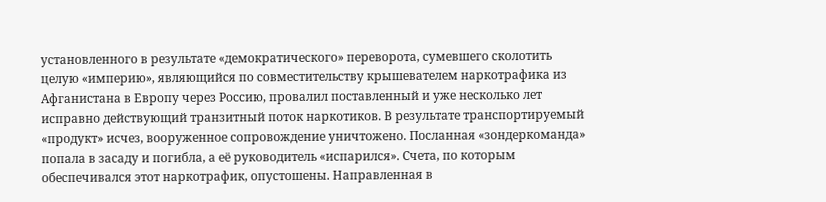установленного в результате «демократического» переворота, сумевшего сколотить целую «империю», являющийся по совместительству крышевателем наркотрафика из Афганистана в Европу через Россию, провалил поставленный и уже несколько лет исправно действующий транзитный поток наркотиков. В результате транспортируемый «продукт» исчез, вооруженное сопровождение уничтожено. Посланная «зондеркоманда» попала в засаду и погибла, а её руководитель «испарился». Счета, по которым обеспечивался этот наркотрафик, опустошены. Направленная в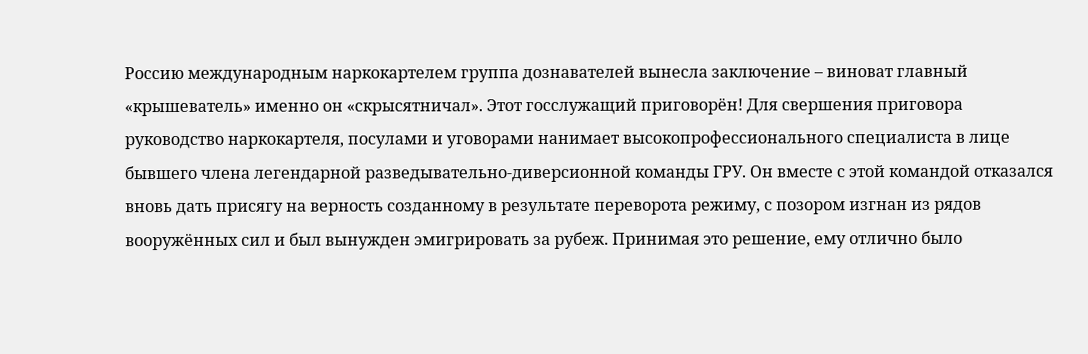Россию международным наркокартелем группа дознавателей вынесла заключение – виноват главный «крышеватель» именно он «скрысятничал». Этот госслужащий приговорён! Для свершения приговора руководство наркокартеля, посулами и уговорами нанимает высокопрофессионального специалиста в лице бывшего члена легендарной разведывательно-диверсионной команды ГРУ. Он вместе с этой командой отказался вновь дать присягу на верность созданному в результате переворота режиму, с позором изгнан из рядов вооружённых сил и был вынужден эмигрировать за рубеж. Принимая это решение, ему отлично было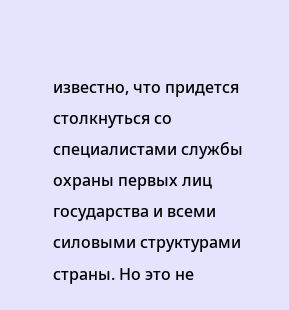известно, что придется столкнуться со специалистами службы охраны первых лиц государства и всеми силовыми структурами страны. Но это не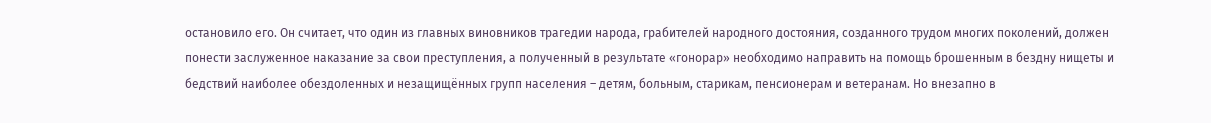остановило его. Он считает, что один из главных виновников трагедии народа, грабителей народного достояния, созданного трудом многих поколений, должен понести заслуженное наказание за свои преступления, а полученный в результате «гонорар» необходимо направить на помощь брошенным в бездну нищеты и бедствий наиболее обездоленных и незащищённых групп населения – детям, больным, старикам, пенсионерам и ветеранам. Но внезапно в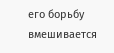его борьбу вмешивается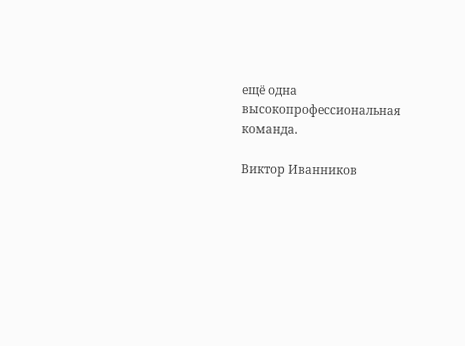ещё одна высокопрофессиональная команда.

Виктор Иванников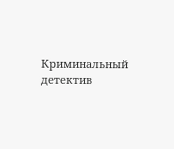Криминальный детектив